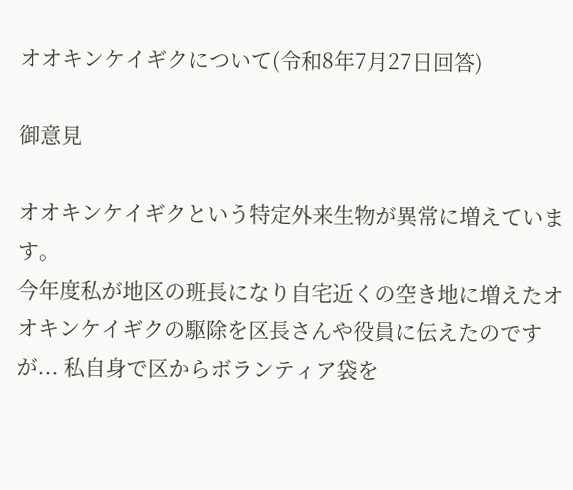オオキンケイギクについて(令和8年7月27日回答)

御意見

オオキンケイギクという特定外来生物が異常に増えています。
今年度私が地区の班長になり自宅近くの空き地に増えたオオキンケイギクの駆除を区長さんや役員に伝えたのですが... 私自身で区からボランティア袋を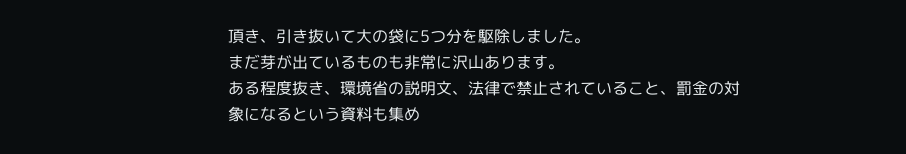頂き、引き抜いて大の袋に5つ分を駆除しました。
まだ芽が出ているものも非常に沢山あります。
ある程度抜き、環境省の説明文、法律で禁止されていること、罰金の対象になるという資料も集め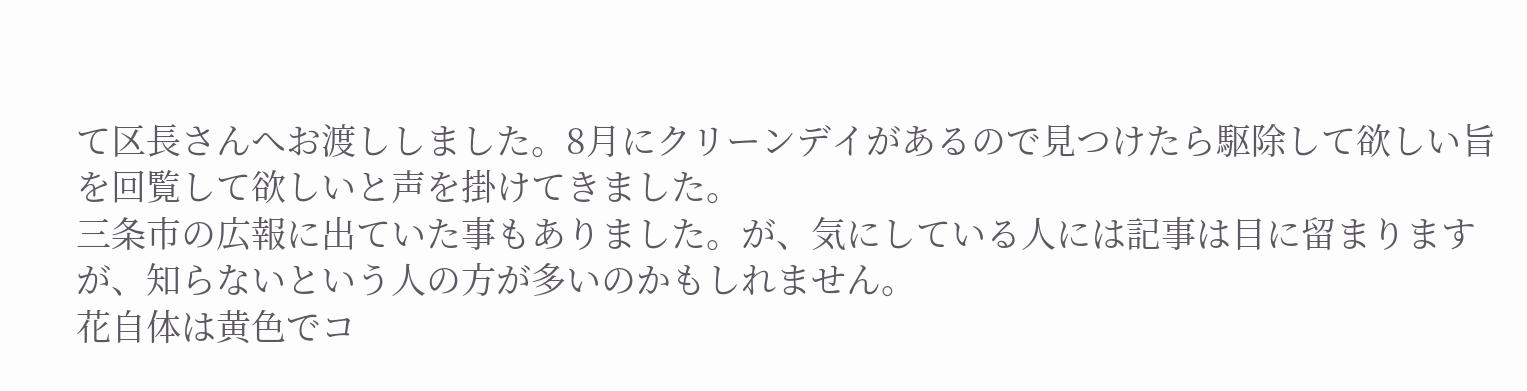て区長さんへお渡ししました。8月にクリーンデイがあるので見つけたら駆除して欲しい旨を回覧して欲しいと声を掛けてきました。
三条市の広報に出ていた事もありました。が、気にしている人には記事は目に留まりますが、知らないという人の方が多いのかもしれません。
花自体は黄色でコ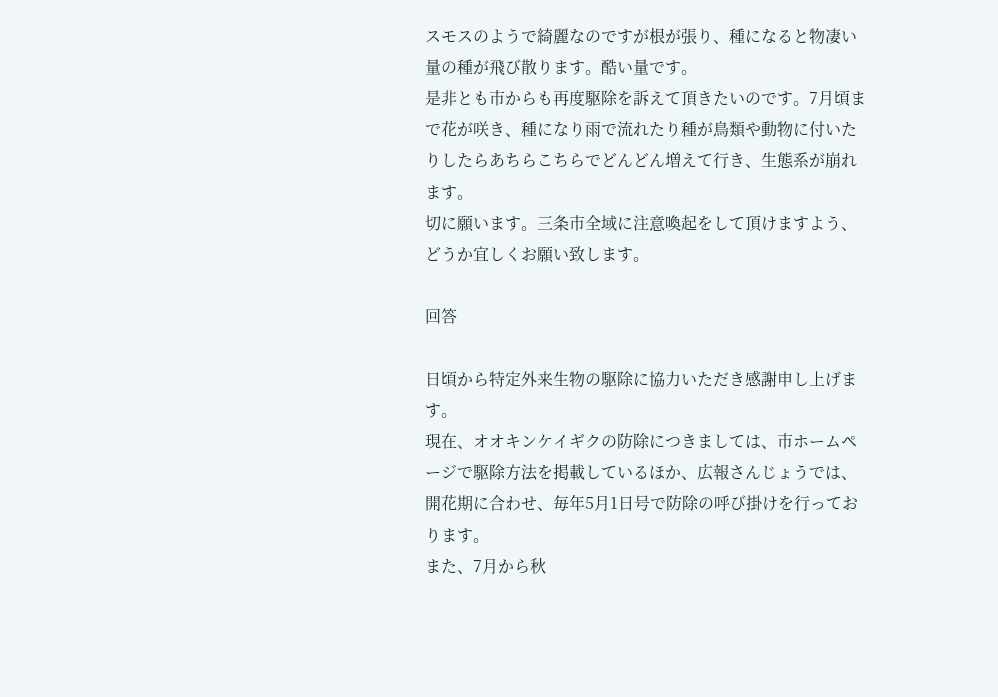スモスのようで綺麗なのですが根が張り、種になると物凄い量の種が飛び散ります。酷い量です。
是非とも市からも再度駆除を訴えて頂きたいのです。7月頃まで花が咲き、種になり雨で流れたり種が鳥類や動物に付いたりしたらあちらこちらでどんどん増えて行き、生態系が崩れます。
切に願います。三条市全域に注意喚起をして頂けますよう、どうか宜しくお願い致します。

回答

日頃から特定外来生物の駆除に協力いただき感謝申し上げます。
現在、オオキンケイギクの防除につきましては、市ホームページで駆除方法を掲載しているほか、広報さんじょうでは、開花期に合わせ、毎年5月1日号で防除の呼び掛けを行っております。
また、7月から秋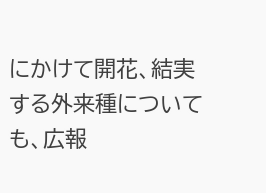にかけて開花、結実する外来種についても、広報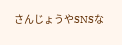さんじょうやSNSな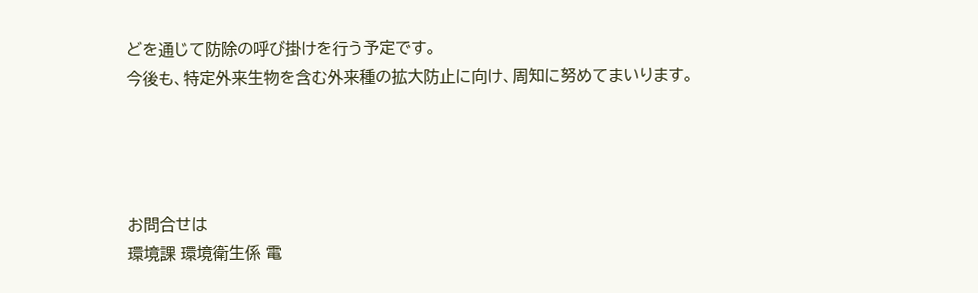どを通じて防除の呼び掛けを行う予定です。
今後も、特定外来生物を含む外来種の拡大防止に向け、周知に努めてまいります。




お問合せは
環境課 環境衛生係 電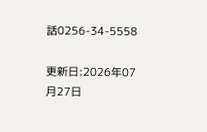話0256-34-5558

更新日:2026年07月27日